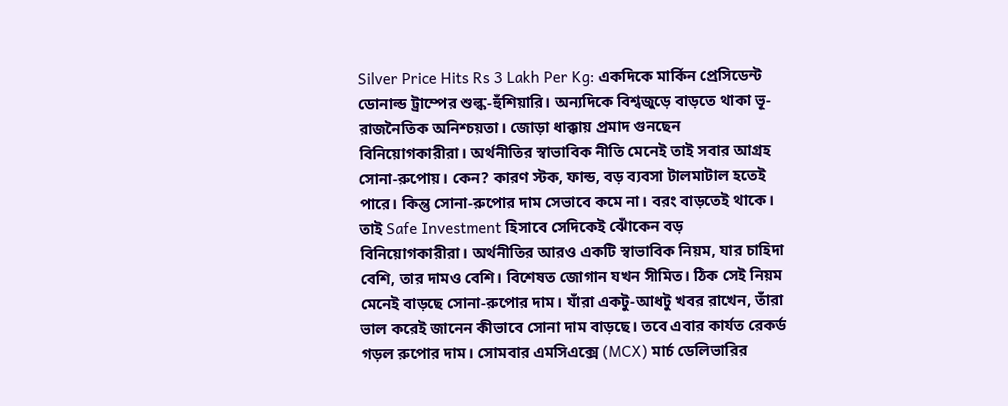Silver Price Hits Rs 3 Lakh Per Kg: একদিকে মার্কিন প্রেসিডেন্ট ডোনাল্ড ট্রাম্পের শুল্ক-হুঁশিয়ারি। অন্যদিকে বিশ্বজুড়ে বাড়তে থাকা ভূ-রাজনৈতিক অনিশ্চয়তা। জোড়া ধাক্কায় প্রমাদ গুনছেন বিনিয়োগকারীরা। অর্থনীতির স্বাভাবিক নীতি মেনেই তাই সবার আগ্রহ সোনা-রুপোয়। কেন? কারণ স্টক, ফান্ড, বড় ব্যবসা টালমাটাল হতেই পারে। কিন্তু সোনা-রুপোর দাম সেভাবে কমে না। বরং বাড়তেই থাকে। তাই Safe Investment হিসাবে সেদিকেই ঝোঁকেন বড় বিনিয়োগকারীরা। অর্থনীতির আরও একটি স্বাভাবিক নিয়ম, যার চাহিদা বেশি, তার দামও বেশি। বিশেষত জোগান যখন সীমিত। ঠিক সেই নিয়ম মেনেই বাড়ছে সোনা-রুপোর দাম। যাঁরা একটু-আধটু খবর রাখেন, তাঁরা ভাল করেই জানেন কীভাবে সোনা দাম বাড়ছে। তবে এবার কার্যত রেকর্ড গড়ল রুপোর দাম। সোমবার এমসিএক্সে (MCX) মার্চ ডেলিভারির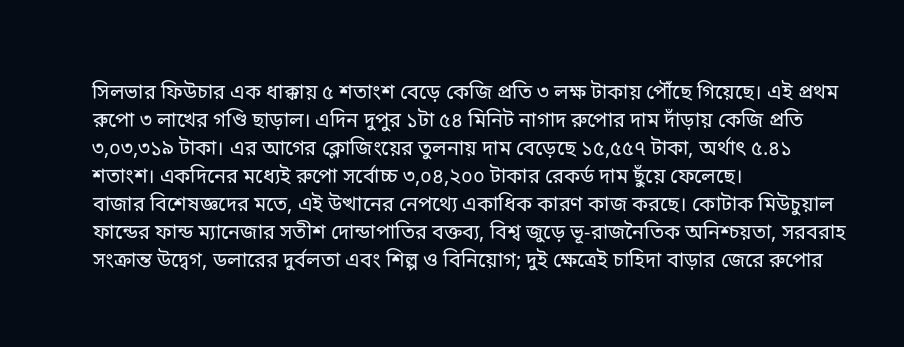সিলভার ফিউচার এক ধাক্কায় ৫ শতাংশ বেড়ে কেজি প্রতি ৩ লক্ষ টাকায় পৌঁছে গিয়েছে। এই প্রথম রুপো ৩ লাখের গণ্ডি ছাড়াল। এদিন দুপুর ১টা ৫৪ মিনিট নাগাদ রুপোর দাম দাঁড়ায় কেজি প্রতি ৩,০৩,৩১৯ টাকা। এর আগের ক্লোজিংয়ের তুলনায় দাম বেড়েছে ১৫,৫৫৭ টাকা, অর্থাৎ ৫.৪১ শতাংশ। একদিনের মধ্যেই রুপো সর্বোচ্চ ৩,০৪,২০০ টাকার রেকর্ড দাম ছুঁয়ে ফেলেছে।
বাজার বিশেষজ্ঞদের মতে, এই উত্থানের নেপথ্যে একাধিক কারণ কাজ করছে। কোটাক মিউচুয়াল ফান্ডের ফান্ড ম্যানেজার সতীশ দোন্ডাপাতির বক্তব্য, বিশ্ব জুড়ে ভূ-রাজনৈতিক অনিশ্চয়তা, সরবরাহ সংক্রান্ত উদ্বেগ, ডলারের দুর্বলতা এবং শিল্প ও বিনিয়োগ; দুই ক্ষেত্রেই চাহিদা বাড়ার জেরে রুপোর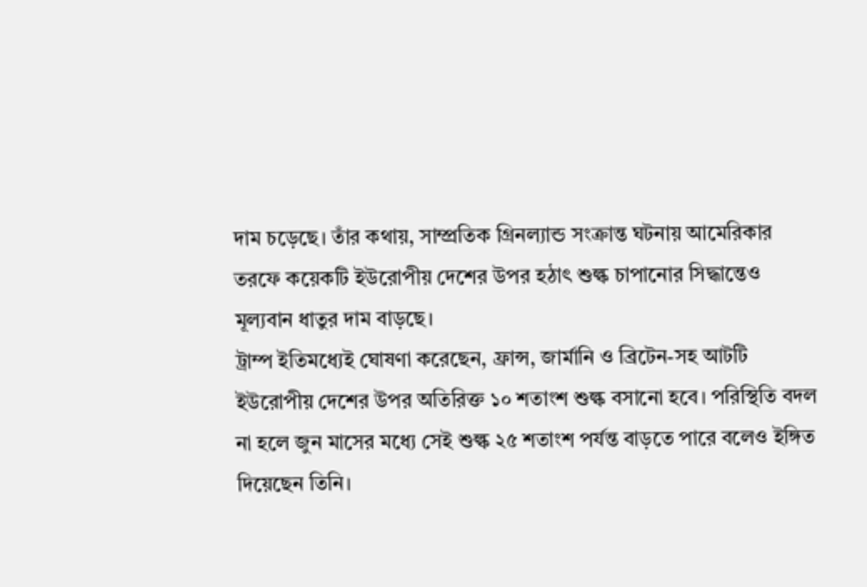দাম চড়েছে। তাঁর কথায়, সাম্প্রতিক গ্রিনল্যান্ড সংক্রান্ত ঘটনায় আমেরিকার তরফে কয়েকটি ইউরোপীয় দেশের উপর হঠাৎ শুল্ক চাপানোর সিদ্ধান্তেও মূল্যবান ধাতুর দাম বাড়ছে।
ট্রাম্প ইতিমধ্যেই ঘোষণা করেছেন, ফ্রান্স, জার্মানি ও ব্রিটেন-সহ আটটি ইউরোপীয় দেশের উপর অতিরিক্ত ১০ শতাংশ শুল্ক বসানো হবে। পরিস্থিতি বদল না হলে জুন মাসের মধ্যে সেই শুল্ক ২৫ শতাংশ পর্যন্ত বাড়তে পারে বলেও ইঙ্গিত দিয়েছেন তিনি।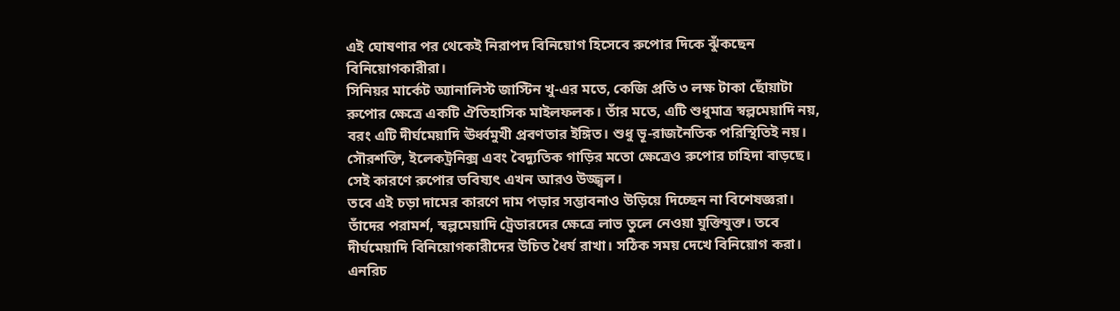এই ঘোষণার পর থেকেই নিরাপদ বিনিয়োগ হিসেবে রুপোর দিকে ঝুঁকছেন বিনিয়োগকারীরা।
সিনিয়র মার্কেট অ্যানালিস্ট জাস্টিন খু-এর মতে, কেজি প্রতি ৩ লক্ষ টাকা ছোঁয়াটা রুপোর ক্ষেত্রে একটি ঐতিহাসিক মাইলফলক। তাঁর মতে, এটি শুধুমাত্র স্বল্পমেয়াদি নয়, বরং এটি দীর্ঘমেয়াদি ঊর্ধ্বমুখী প্রবণতার ইঙ্গিত। শুধু ভূ-রাজনৈতিক পরিস্থিতিই নয়। সৌরশক্তি, ইলেকট্রনিক্স এবং বৈদ্যুতিক গাড়ির মতো ক্ষেত্রেও রুপোর চাহিদা বাড়ছে। সেই কারণে রুপোর ভবিষ্যৎ এখন আরও উজ্জ্বল।
তবে এই চড়া দামের কারণে দাম পড়ার সম্ভাবনাও উড়িয়ে দিচ্ছেন না বিশেষজ্ঞরা। তাঁদের পরামর্শ, স্বল্পমেয়াদি ট্রেডারদের ক্ষেত্রে লাভ তুলে নেওয়া যুক্তিযুক্ত। তবে দীর্ঘমেয়াদি বিনিয়োগকারীদের উচিত ধৈর্য রাখা। সঠিক সময় দেখে বিনিয়োগ করা।
এনরিচ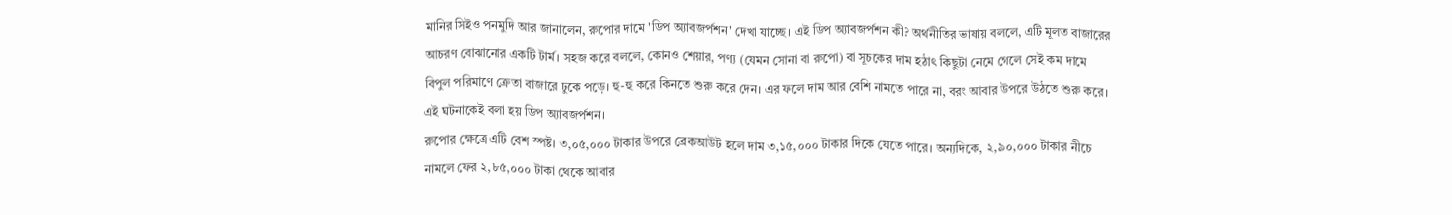মানির সিইও পনমুদি আর জানালেন, রুপোর দামে 'ডিপ অ্যাবজর্পশন' দেখা যাচ্ছে। এই ডিপ অ্যাবজর্পশন কী? অর্থনীতির ভাষায় বললে, এটি মূলত বাজারের আচরণ বোঝানোর একটি টার্ম। সহজ করে বললে, কোনও শেয়ার, পণ্য (যেমন সোনা বা রুপো) বা সূচকের দাম হঠাৎ কিছুটা নেমে গেলে সেই কম দামে বিপুল পরিমাণে ক্রেতা বাজারে ঢুকে পড়ে। হু-হু করে কিনতে শুরু করে দেন। এর ফলে দাম আর বেশি নামতে পারে না, বরং আবার উপরে উঠতে শুরু করে। এই ঘটনাকেই বলা হয় ডিপ অ্যাবজর্পশন।
রুপোর ক্ষেত্রে এটি বেশ স্পষ্ট। ৩,০৫,০০০ টাকার উপরে ব্রেকআউট হলে দাম ৩,১৫,০০০ টাকার দিকে যেতে পারে। অন্যদিকে, ২,৯০,০০০ টাকার নীচে নামলে ফের ২,৮৫,০০০ টাকা থেকে আবার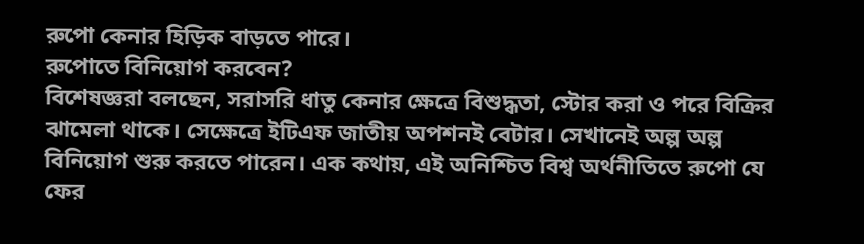রুপো কেনার হিড়িক বাড়তে পারে।
রুপোতে বিনিয়োগ করবেন?
বিশেষজ্ঞরা বলছেন, সরাসরি ধাতু কেনার ক্ষেত্রে বিশুদ্ধতা, স্টোর করা ও পরে বিক্রির ঝামেলা থাকে। সেক্ষেত্রে ইটিএফ জাতীয় অপশনই বেটার। সেখানেই অল্প অল্প বিনিয়োগ শুরু করতে পারেন। এক কথায়, এই অনিশ্চিত বিশ্ব অর্থনীতিতে রুপো যে ফের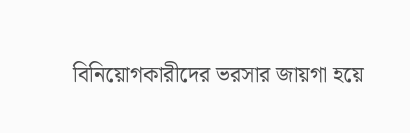বিনিয়োগকারীদের ভরসার জায়গা হয়ে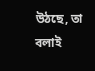উঠছে, তা বলাই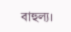বাহুল্য।